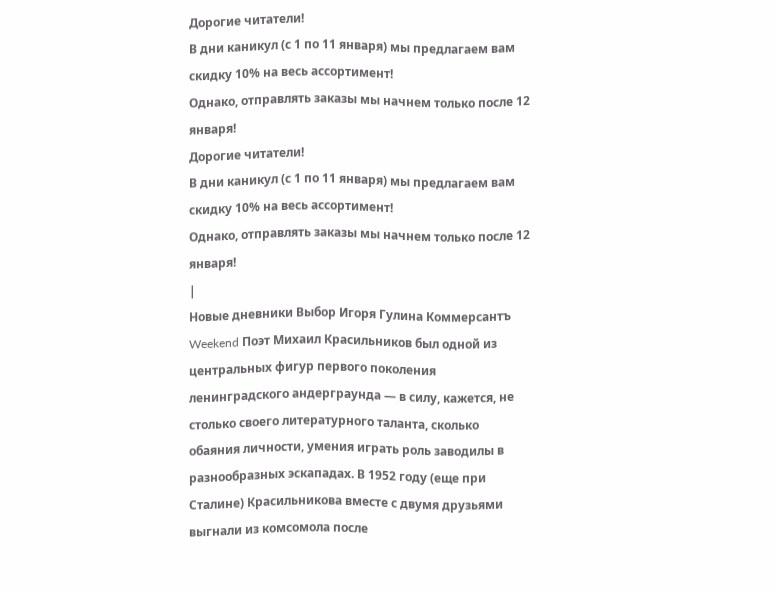Дорогие читатели!
В дни каникул (с 1 по 11 января) мы предлагаем вам скидку 10% на весь ассортимент!
Однако, отправлять заказы мы начнем только после 12 января!
Дорогие читатели!
В дни каникул (с 1 по 11 января) мы предлагаем вам скидку 10% на весь ассортимент!
Однако, отправлять заказы мы начнем только после 12 января!
|
Новые дневники Выбор Игоря Гулина Коммерсантъ Weekend Поэт Михаил Красильников был одной из центральных фигур первого поколения ленинградского андерграунда — в силу, кажется, не столько своего литературного таланта, сколько обаяния личности, умения играть роль заводилы в разнообразных эскападах. В 1952 году (еще при Сталине) Красильникова вместе с двумя друзьями выгнали из комсомола после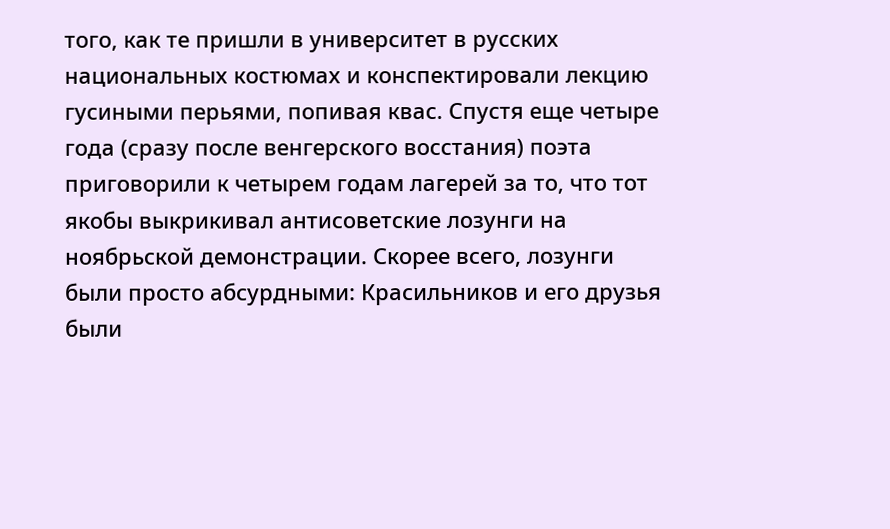того, как те пришли в университет в русских национальных костюмах и конспектировали лекцию гусиными перьями, попивая квас. Спустя еще четыре года (сразу после венгерского восстания) поэта приговорили к четырем годам лагерей за то, что тот якобы выкрикивал антисоветские лозунги на ноябрьской демонстрации. Скорее всего, лозунги были просто абсурдными: Красильников и его друзья были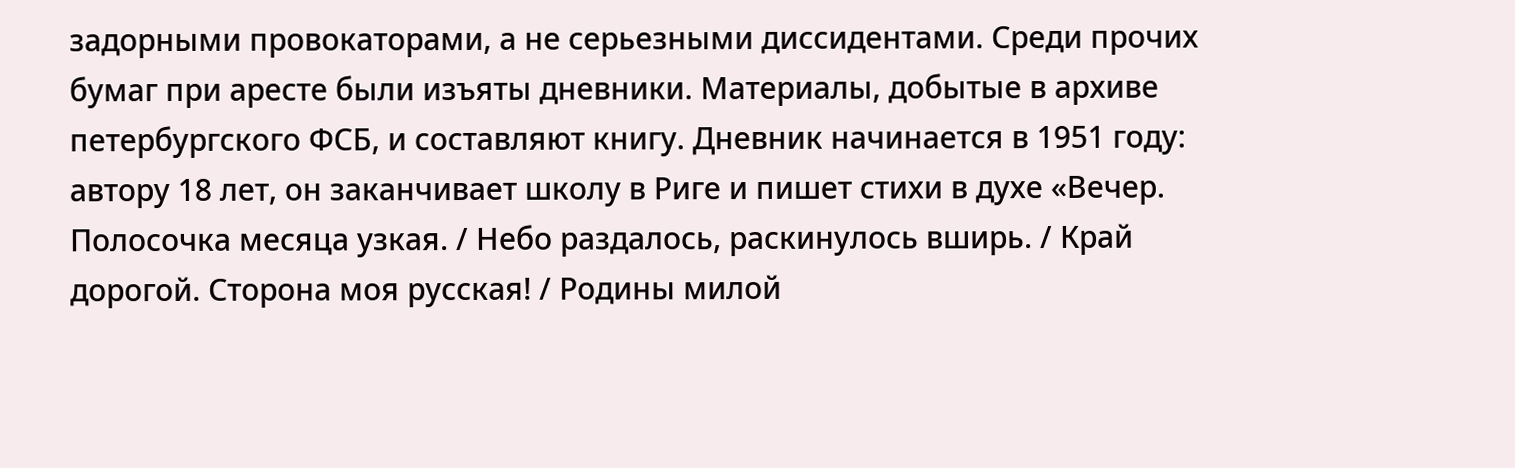задорными провокаторами, а не серьезными диссидентами. Среди прочих бумаг при аресте были изъяты дневники. Материалы, добытые в архиве петербургского ФСБ, и составляют книгу. Дневник начинается в 1951 году: автору 18 лет, он заканчивает школу в Риге и пишет стихи в духе «Вечер. Полосочка месяца узкая. / Небо раздалось, раскинулось вширь. / Край дорогой. Сторона моя русская! / Родины милой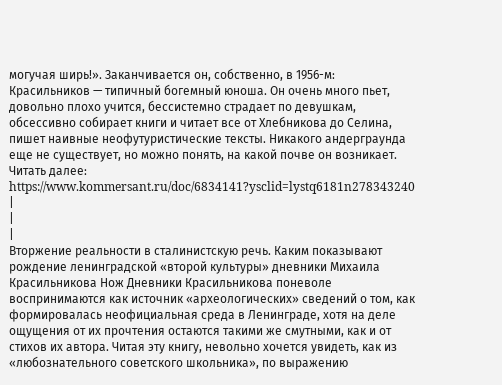могучая ширь!». Заканчивается он, собственно, в 1956-м: Красильников — типичный богемный юноша. Он очень много пьет, довольно плохо учится, бессистемно страдает по девушкам, обсессивно собирает книги и читает все от Хлебникова до Селина, пишет наивные неофутуристические тексты. Никакого андерграунда еще не существует, но можно понять, на какой почве он возникает. Читать далее: https://www.kommersant.ru/doc/6834141?ysclid=lystq6181n278343240 |
|
|
Вторжение реальности в сталинистскую речь. Каким показывают рождение ленинградской «второй культуры» дневники Михаила Красильникова Нож Дневники Красильникова поневоле воспринимаются как источник «археологических» сведений о том, как формировалась неофициальная среда в Ленинграде, хотя на деле ощущения от их прочтения остаются такими же смутными, как и от стихов их автора. Читая эту книгу, невольно хочется увидеть, как из «любознательного советского школьника», по выражению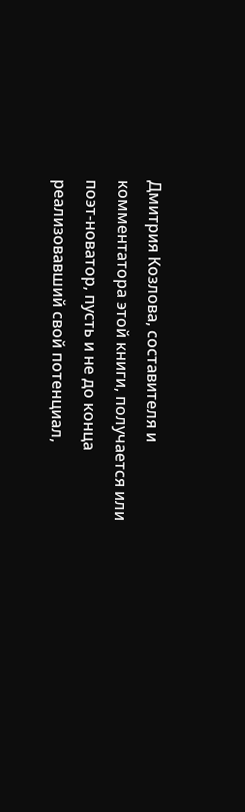Дмитрия Козлова, составителя и комментатора этой книги, получается или поэт-новатор, пусть и не до конца реализовавший свой потенциал,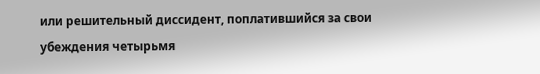или решительный диссидент, поплатившийся за свои убеждения четырьмя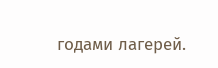годами лагерей.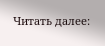Читать далее: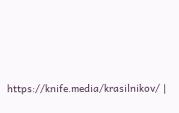https://knife.media/krasilnikov/ |